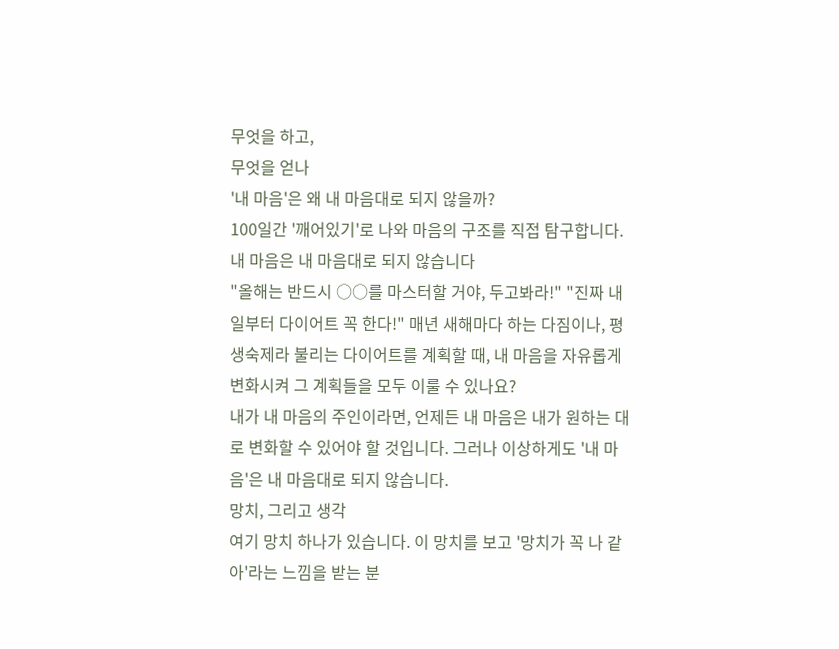무엇을 하고,
무엇을 얻나
'내 마음'은 왜 내 마음대로 되지 않을까?
100일간 '깨어있기'로 나와 마음의 구조를 직접 탐구합니다.
내 마음은 내 마음대로 되지 않습니다
"올해는 반드시 ○○를 마스터할 거야, 두고봐라!" "진짜 내일부터 다이어트 꼭 한다!" 매년 새해마다 하는 다짐이나, 평생숙제라 불리는 다이어트를 계획할 때, 내 마음을 자유롭게 변화시켜 그 계획들을 모두 이룰 수 있나요?
내가 내 마음의 주인이라면, 언제든 내 마음은 내가 원하는 대로 변화할 수 있어야 할 것입니다. 그러나 이상하게도 '내 마음'은 내 마음대로 되지 않습니다.
망치, 그리고 생각
여기 망치 하나가 있습니다. 이 망치를 보고 '망치가 꼭 나 같아'라는 느낌을 받는 분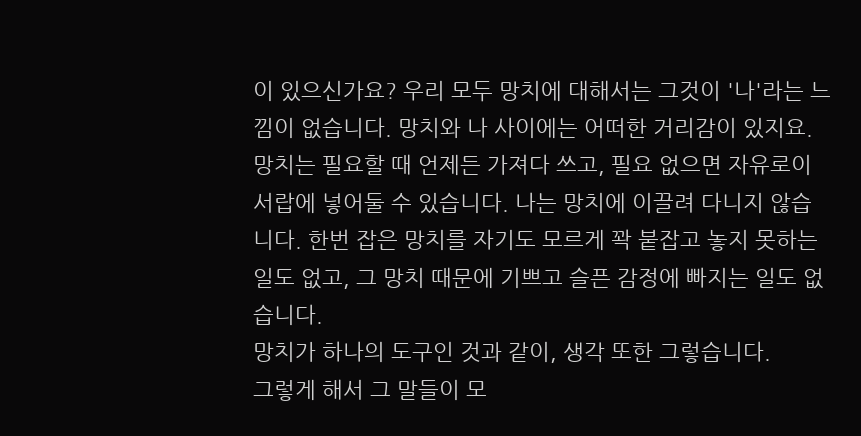이 있으신가요? 우리 모두 망치에 대해서는 그것이 '나'라는 느낌이 없습니다. 망치와 나 사이에는 어떠한 거리감이 있지요.
망치는 필요할 때 언제든 가져다 쓰고, 필요 없으면 자유로이 서랍에 넣어둘 수 있습니다. 나는 망치에 이끌려 다니지 않습니다. 한번 잡은 망치를 자기도 모르게 꽉 붙잡고 놓지 못하는 일도 없고, 그 망치 때문에 기쁘고 슬픈 감정에 빠지는 일도 없습니다.
망치가 하나의 도구인 것과 같이, 생각 또한 그렇습니다.
그렇게 해서 그 말들이 모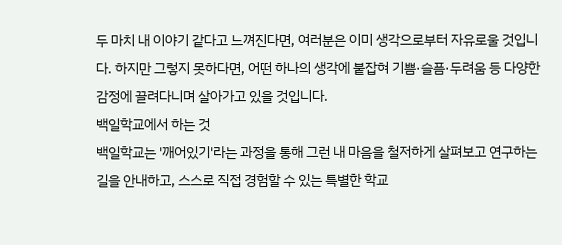두 마치 내 이야기 같다고 느껴진다면, 여러분은 이미 생각으로부터 자유로울 것입니다. 하지만 그렇지 못하다면, 어떤 하나의 생각에 붙잡혀 기쁨·슬픔·두려움 등 다양한 감정에 끌려다니며 살아가고 있을 것입니다.
백일학교에서 하는 것
백일학교는 '깨어있기'라는 과정을 통해 그런 내 마음을 철저하게 살펴보고 연구하는 길을 안내하고, 스스로 직접 경험할 수 있는 특별한 학교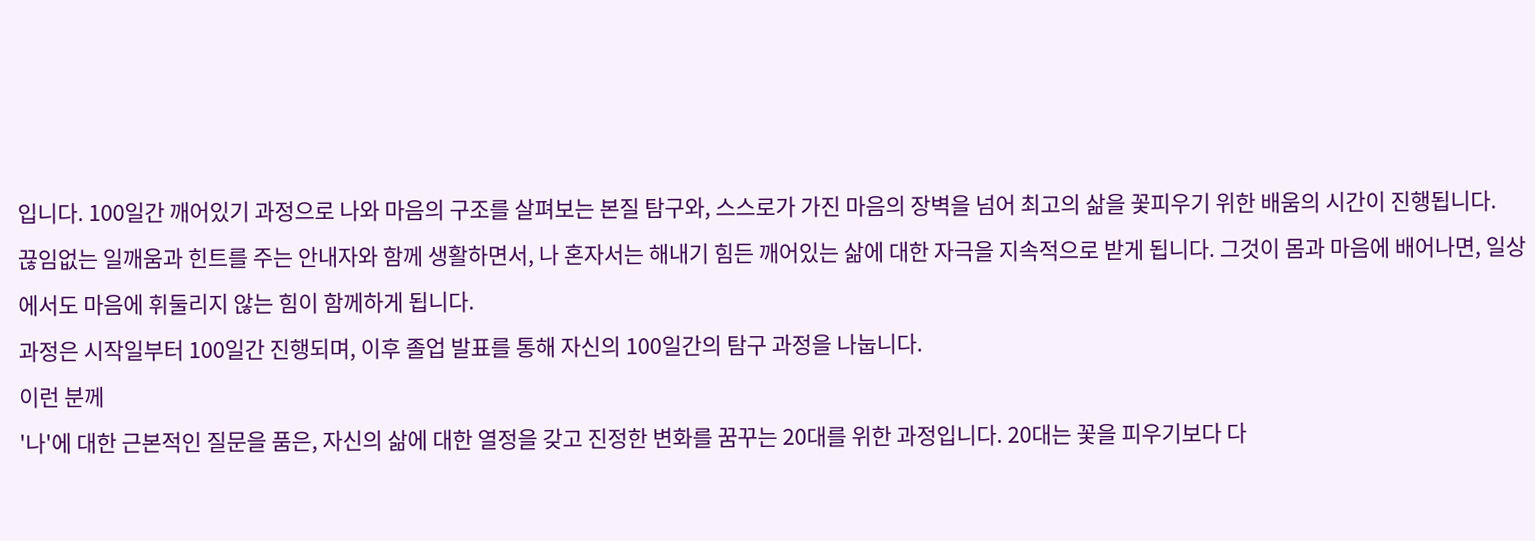입니다. 100일간 깨어있기 과정으로 나와 마음의 구조를 살펴보는 본질 탐구와, 스스로가 가진 마음의 장벽을 넘어 최고의 삶을 꽃피우기 위한 배움의 시간이 진행됩니다.
끊임없는 일깨움과 힌트를 주는 안내자와 함께 생활하면서, 나 혼자서는 해내기 힘든 깨어있는 삶에 대한 자극을 지속적으로 받게 됩니다. 그것이 몸과 마음에 배어나면, 일상에서도 마음에 휘둘리지 않는 힘이 함께하게 됩니다.
과정은 시작일부터 100일간 진행되며, 이후 졸업 발표를 통해 자신의 100일간의 탐구 과정을 나눕니다.
이런 분께
'나'에 대한 근본적인 질문을 품은, 자신의 삶에 대한 열정을 갖고 진정한 변화를 꿈꾸는 20대를 위한 과정입니다. 20대는 꽃을 피우기보다 다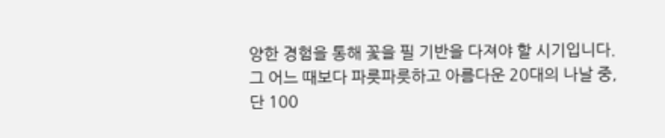양한 경험을 통해 꽃을 필 기반을 다져야 할 시기입니다.
그 어느 때보다 파릇파릇하고 아름다운 20대의 나날 중, 단 100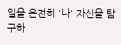일을 온전히 '나' 자신을 탐구하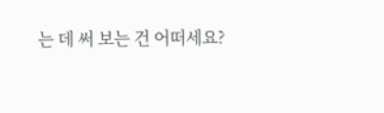는 데 써 보는 건 어떠세요?